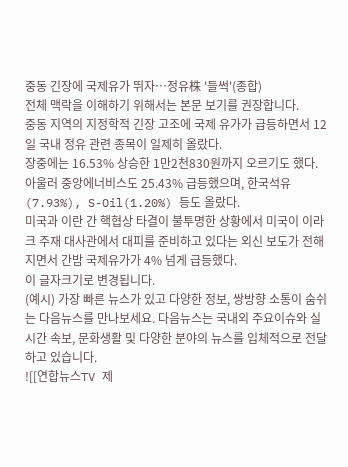중동 긴장에 국제유가 뛰자…정유株 '들썩'(종합)
전체 맥락을 이해하기 위해서는 본문 보기를 권장합니다.
중동 지역의 지정학적 긴장 고조에 국제 유가가 급등하면서 12일 국내 정유 관련 종목이 일제히 올랐다.
장중에는 16.53% 상승한 1만2천830원까지 오르기도 했다.
아울러 중앙에너비스도 25.43% 급등했으며, 한국석유(7.93%), S-Oil(1.20%) 등도 올랐다.
미국과 이란 간 핵협상 타결이 불투명한 상황에서 미국이 이라크 주재 대사관에서 대피를 준비하고 있다는 외신 보도가 전해지면서 간밤 국제유가가 4% 넘게 급등했다.
이 글자크기로 변경됩니다.
(예시) 가장 빠른 뉴스가 있고 다양한 정보, 쌍방향 소통이 숨쉬는 다음뉴스를 만나보세요. 다음뉴스는 국내외 주요이슈와 실시간 속보, 문화생활 및 다양한 분야의 뉴스를 입체적으로 전달하고 있습니다.
![[연합뉴스TV 제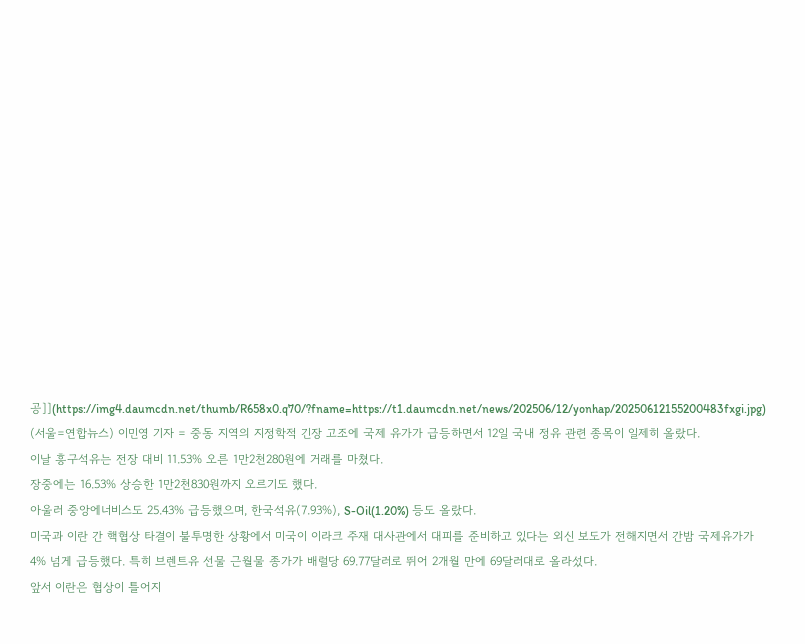공]](https://img4.daumcdn.net/thumb/R658x0.q70/?fname=https://t1.daumcdn.net/news/202506/12/yonhap/20250612155200483fxgi.jpg)
(서울=연합뉴스) 이민영 기자 = 중동 지역의 지정학적 긴장 고조에 국제 유가가 급등하면서 12일 국내 정유 관련 종목이 일제히 올랐다.
이날 흥구석유는 전장 대비 11.53% 오른 1만2천280원에 거래를 마쳤다.
장중에는 16.53% 상승한 1만2천830원까지 오르기도 했다.
아울러 중앙에너비스도 25.43% 급등했으며, 한국석유(7.93%), S-Oil(1.20%) 등도 올랐다.
미국과 이란 간 핵협상 타결이 불투명한 상황에서 미국이 이라크 주재 대사관에서 대피를 준비하고 있다는 외신 보도가 전해지면서 간밤 국제유가가 4% 넘게 급등했다. 특히 브렌트유 선물 근월물 종가가 배럴당 69.77달러로 뛰어 2개월 만에 69달러대로 올라섰다.
앞서 이란은 협상이 틀어지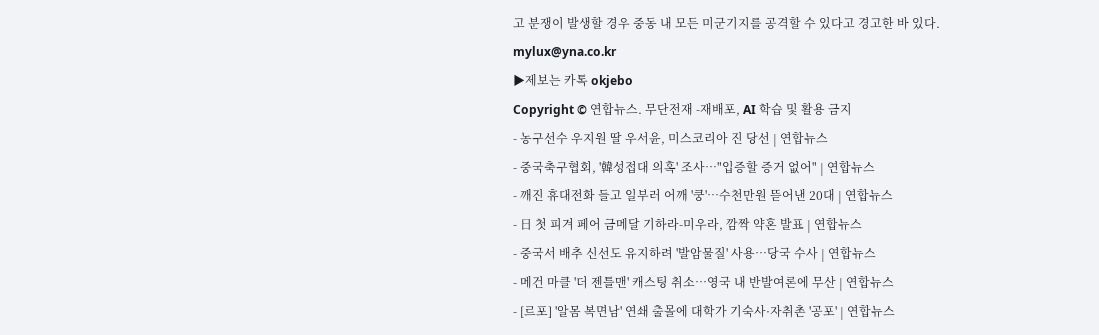고 분쟁이 발생할 경우 중동 내 모든 미군기지를 공격할 수 있다고 경고한 바 있다.
mylux@yna.co.kr
▶제보는 카톡 okjebo
Copyright © 연합뉴스. 무단전재 -재배포, AI 학습 및 활용 금지
- 농구선수 우지원 딸 우서윤, 미스코리아 진 당선 | 연합뉴스
- 중국축구협회, '韓성접대 의혹' 조사…"입증할 증거 없어" | 연합뉴스
- 깨진 휴대전화 들고 일부러 어깨 '쿵'…수천만원 뜯어낸 20대 | 연합뉴스
- 日 첫 피겨 페어 금메달 기하라-미우라, 깜짝 약혼 발표 | 연합뉴스
- 중국서 배추 신선도 유지하려 '발암물질' 사용…당국 수사 | 연합뉴스
- 메건 마클 '더 젠틀맨' 캐스팅 취소…영국 내 반발여론에 무산 | 연합뉴스
- [르포] '알몸 복면남' 연쇄 출몰에 대학가 기숙사·자취촌 '공포' | 연합뉴스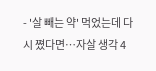- '살 빼는 약' 먹었는데 다시 쪘다면…자살 생각 4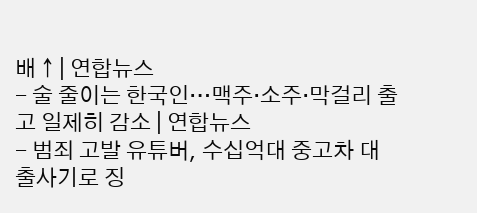배 ↑ | 연합뉴스
- 술 줄이는 한국인…맥주·소주·막걸리 출고 일제히 감소 | 연합뉴스
- 범죄 고발 유튜버, 수십억대 중고차 대출사기로 징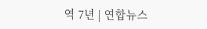역 7년 | 연합뉴스